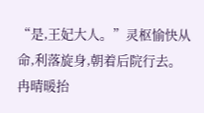“是,王妃大人。”灵枢愉快从命,利落旋身,朝着后院行去。
冉晴暖抬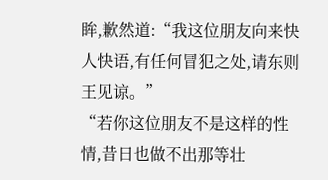眸,歉然道:“我这位朋友向来快人快语,有任何冒犯之处,请东则王见谅。”
“若你这位朋友不是这样的性情,昔日也做不出那等壮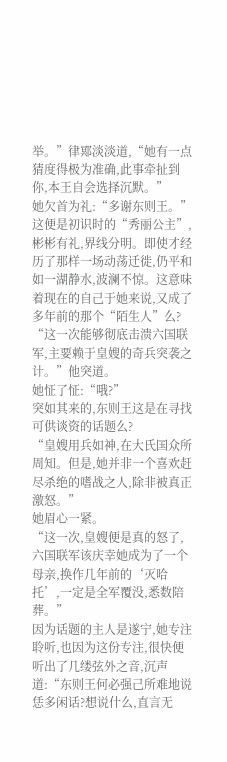举。”律鄍淡淡道,“她有一点猜度得极为准确,此事牵扯到你,本王自会选择沉默。”
她欠首为礼:“多谢东则王。”
这便是初识时的“秀丽公主”,彬彬有礼,界线分明。即使才经历了那样一场动荡迁徙,仍平和如一湖静水,波澜不惊。这意味着现在的自己于她来说,又成了多年前的那个“陌生人”么?
“这一次能够彻底击溃六国联军,主要赖于皇嫂的奇兵突袭之计。”他突道。
她怔了怔:“哦?”
突如其来的,东则王这是在寻找可供谈资的话题么?
“皇嫂用兵如神,在大氏国众所周知。但是,她并非一个喜欢赶尽杀绝的嗜战之人,除非被真正激怒。”
她眉心一紧。
“这一次,皇嫂便是真的怒了,六国联军该庆幸她成为了一个母亲,换作几年前的‘灭哈托’,一定是全军覆没,悉数陪葬。”
因为话题的主人是遂宁,她专注聆听,也因为这份专注,很快便听出了几缕弦外之音,沉声道:“东则王何必强己所难地说恁多闲话?想说什么,直言无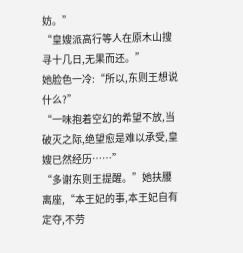妨。”
“皇嫂派高行等人在原木山搜寻十几日,无果而还。”
她脸色一冷:“所以,东则王想说什么?”
“一味抱着空幻的希望不放,当破灭之际,绝望愈是难以承受,皇嫂已然经历……”
“多谢东则王提醒。”她扶腰离座,“本王妃的事,本王妃自有定夺,不劳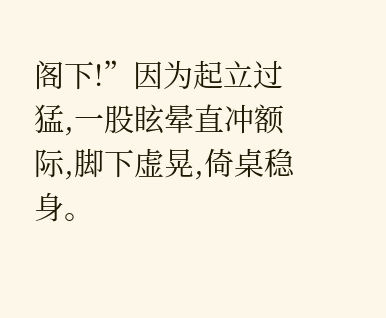阁下!”因为起立过猛,一股眩晕直冲额际,脚下虚晃,倚桌稳身。